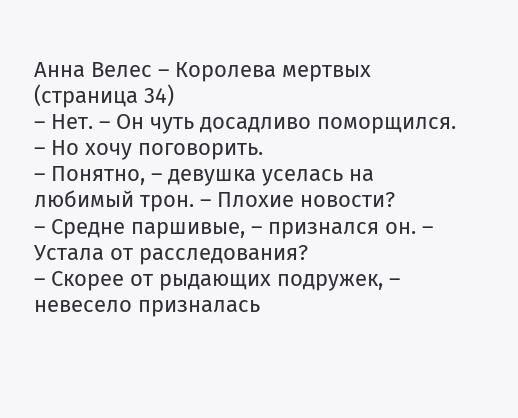Анна Велес – Королева мертвых (страница 34)
– Нет. – Он чуть досадливо поморщился. – Но хочу поговорить.
– Понятно, – девушка уселась на любимый трон. – Плохие новости?
– Средне паршивые, – признался он. – Устала от расследования?
– Скорее от рыдающих подружек, – невесело призналась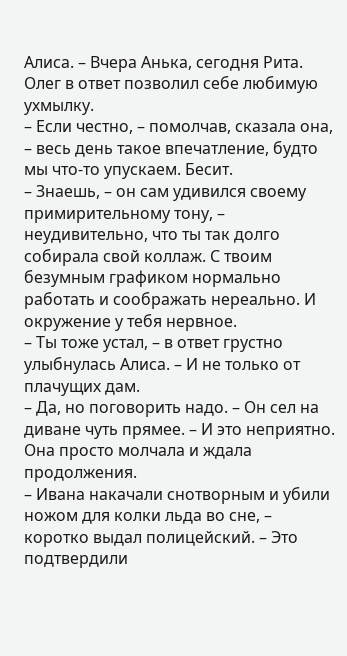Алиса. – Вчера Анька, сегодня Рита.
Олег в ответ позволил себе любимую ухмылку.
– Если честно, – помолчав, сказала она, – весь день такое впечатление, будто мы что-то упускаем. Бесит.
– Знаешь, – он сам удивился своему примирительному тону, – неудивительно, что ты так долго собирала свой коллаж. С твоим безумным графиком нормально работать и соображать нереально. И окружение у тебя нервное.
– Ты тоже устал, – в ответ грустно улыбнулась Алиса. – И не только от плачущих дам.
– Да, но поговорить надо. – Он сел на диване чуть прямее. – И это неприятно.
Она просто молчала и ждала продолжения.
– Ивана накачали снотворным и убили ножом для колки льда во сне, – коротко выдал полицейский. – Это подтвердили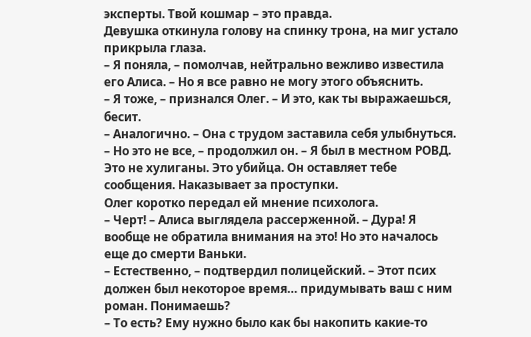эксперты. Твой кошмар – это правда.
Девушка откинула голову на спинку трона, на миг устало прикрыла глаза.
– Я поняла, – помолчав, нейтрально вежливо известила его Алиса. – Но я все равно не могу этого объяснить.
– Я тоже, – признался Олег. – И это, как ты выражаешься, бесит.
– Аналогично. – Она с трудом заставила себя улыбнуться.
– Но это не все, – продолжил он. – Я был в местном РОВД. Это не хулиганы. Это убийца. Он оставляет тебе сообщения. Наказывает за проступки.
Олег коротко передал ей мнение психолога.
– Черт! – Алиса выглядела рассерженной. – Дура! Я вообще не обратила внимания на это! Но это началось еще до смерти Ваньки.
– Естественно, – подтвердил полицейский. – Этот псих должен был некоторое время… придумывать ваш с ним роман. Понимаешь?
– То есть? Ему нужно было как бы накопить какие-то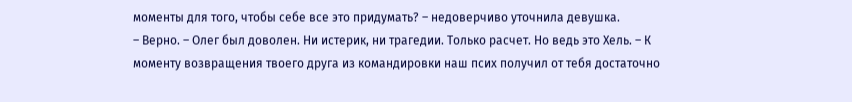моменты для того, чтобы себе все это придумать? – недоверчиво уточнила девушка.
– Верно. – Олег был доволен. Ни истерик, ни трагедии. Только расчет. Но ведь это Хель. – К моменту возвращения твоего друга из командировки наш псих получил от тебя достаточно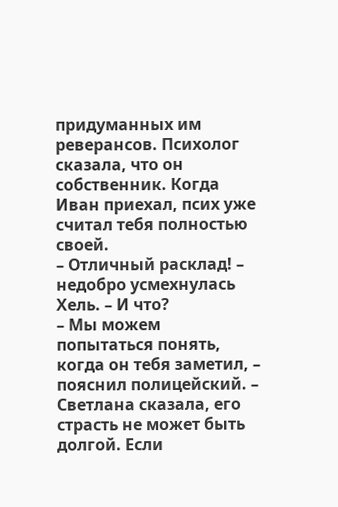придуманных им реверансов. Психолог сказала, что он собственник. Когда Иван приехал, псих уже считал тебя полностью своей.
– Отличный расклад! – недобро усмехнулась Хель. – И что?
– Мы можем попытаться понять, когда он тебя заметил, – пояснил полицейский. – Светлана сказала, его страсть не может быть долгой. Если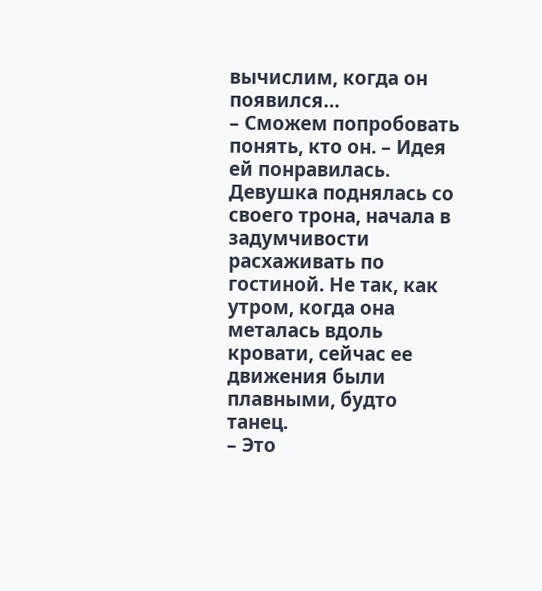вычислим, когда он появился…
– Сможем попробовать понять, кто он. – Идея ей понравилась.
Девушка поднялась со своего трона, начала в задумчивости расхаживать по гостиной. Не так, как утром, когда она металась вдоль кровати, сейчас ее движения были плавными, будто танец.
– Это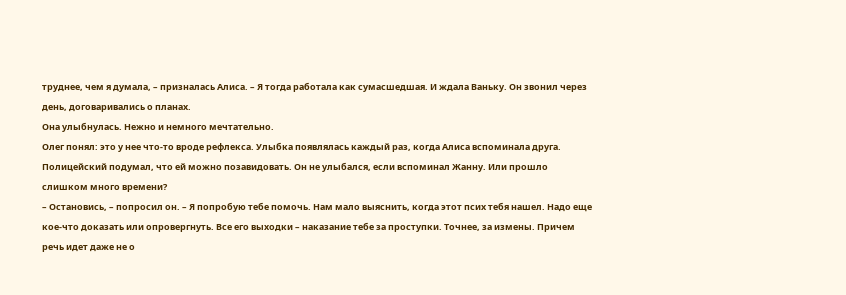труднее, чем я думала, – призналась Алиса. – Я тогда работала как сумасшедшая. И ждала Ваньку. Он звонил через день, договаривались о планах.
Она улыбнулась. Нежно и немного мечтательно.
Олег понял: это у нее что-то вроде рефлекса. Улыбка появлялась каждый раз, когда Алиса вспоминала друга. Полицейский подумал, что ей можно позавидовать. Он не улыбался, если вспоминал Жанну. Или прошло слишком много времени?
– Остановись, – попросил он. – Я попробую тебе помочь. Нам мало выяснить, когда этот псих тебя нашел. Надо еще кое-что доказать или опровергнуть. Все его выходки – наказание тебе за проступки. Точнее, за измены. Причем речь идет даже не о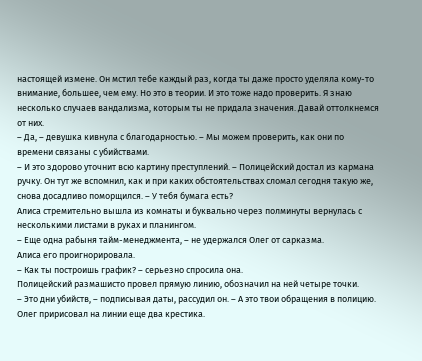настоящей измене. Он мстил тебе каждый раз, когда ты даже просто уделяла кому-то внимание, большее, чем ему. Но это в теории. И это тоже надо проверить. Я знаю несколько случаев вандализма, которым ты не придала значения. Давай оттолкнемся от них.
– Да, – девушка кивнула с благодарностью. – Мы можем проверить, как они по времени связаны с убийствами.
– И это здорово уточнит всю картину преступлений. – Полицейский достал из кармана ручку. Он тут же вспомнил, как и при каких обстоятельствах сломал сегодня такую же, снова досадливо поморщился. – У тебя бумага есть?
Алиса стремительно вышла из комнаты и буквально через полминуты вернулась с несколькими листами в руках и планингом.
– Еще одна рабыня тайм-менеджмента, – не удержался Олег от сарказма.
Алиса его проигнорировала.
– Как ты построишь график? – серьезно спросила она.
Полицейский размашисто провел прямую линию, обозначил на ней четыре точки.
– Это дни убийств, – подписывая даты, рассудил он. – А это твои обращения в полицию.
Олег пририсовал на линии еще два крестика.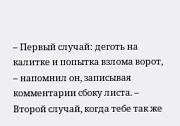– Первый случай: деготь на калитке и попытка взлома ворот, – напомнил он, записывая комментарии сбоку листа. – Второй случай, когда тебе так же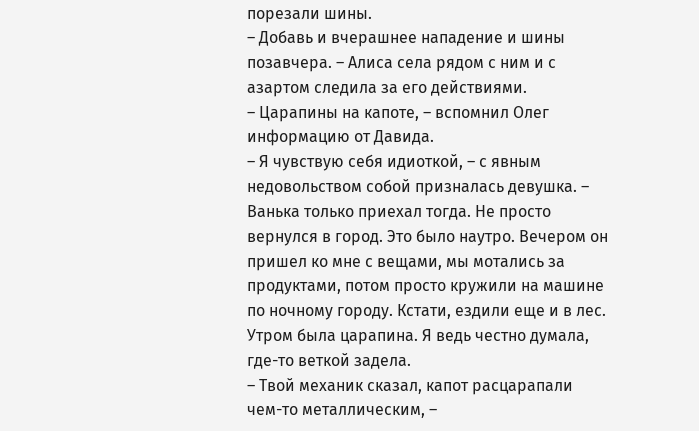порезали шины.
– Добавь и вчерашнее нападение и шины позавчера. – Алиса села рядом с ним и с азартом следила за его действиями.
– Царапины на капоте, – вспомнил Олег информацию от Давида.
– Я чувствую себя идиоткой, – с явным недовольством собой призналась девушка. – Ванька только приехал тогда. Не просто вернулся в город. Это было наутро. Вечером он пришел ко мне с вещами, мы мотались за продуктами, потом просто кружили на машине по ночному городу. Кстати, ездили еще и в лес. Утром была царапина. Я ведь честно думала, где-то веткой задела.
– Твой механик сказал, капот расцарапали чем-то металлическим, –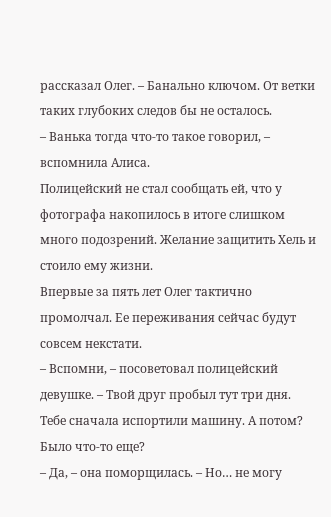рассказал Олег. – Банально ключом. От ветки таких глубоких следов бы не осталось.
– Ванька тогда что-то такое говорил, – вспомнила Алиса.
Полицейский не стал сообщать ей, что у фотографа накопилось в итоге слишком много подозрений. Желание защитить Хель и стоило ему жизни.
Впервые за пять лет Олег тактично промолчал. Ее переживания сейчас будут совсем некстати.
– Вспомни, – посоветовал полицейский девушке. – Твой друг пробыл тут три дня. Тебе сначала испортили машину. А потом? Было что-то еще?
– Да, – она поморщилась. – Но… не могу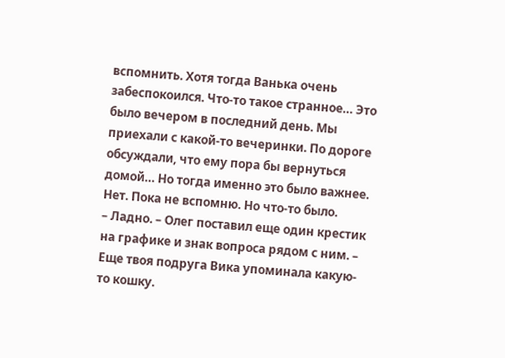вспомнить. Хотя тогда Ванька очень забеспокоился. Что-то такое странное… Это было вечером в последний день. Мы приехали с какой-то вечеринки. По дороге обсуждали, что ему пора бы вернуться домой… Но тогда именно это было важнее. Нет. Пока не вспомню. Но что-то было.
– Ладно. – Олег поставил еще один крестик на графике и знак вопроса рядом с ним. – Еще твоя подруга Вика упоминала какую-то кошку.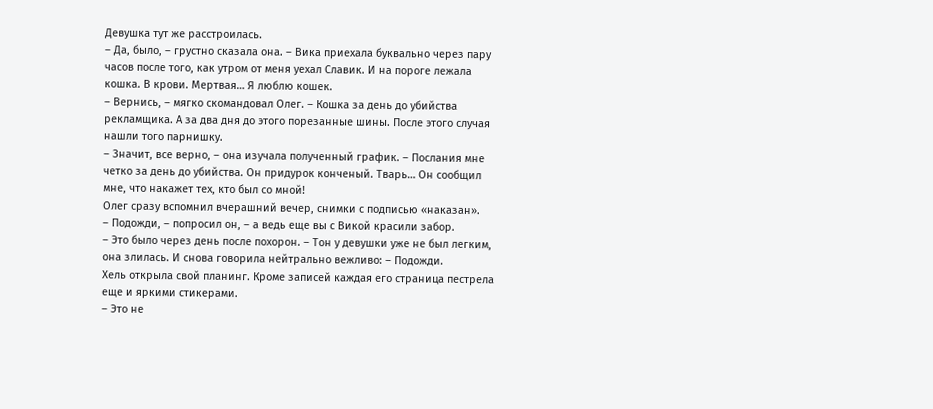Девушка тут же расстроилась.
– Да, было, – грустно сказала она. – Вика приехала буквально через пару часов после того, как утром от меня уехал Славик. И на пороге лежала кошка. В крови. Мертвая… Я люблю кошек.
– Вернись, – мягко скомандовал Олег. – Кошка за день до убийства рекламщика. А за два дня до этого порезанные шины. После этого случая нашли того парнишку.
– Значит, все верно, – она изучала полученный график. – Послания мне четко за день до убийства. Он придурок конченый. Тварь… Он сообщил мне, что накажет тех, кто был со мной!
Олег сразу вспомнил вчерашний вечер, снимки с подписью «наказан».
– Подожди, – попросил он, – а ведь еще вы с Викой красили забор.
– Это было через день после похорон. – Тон у девушки уже не был легким, она злилась. И снова говорила нейтрально вежливо: – Подожди.
Хель открыла свой планинг. Кроме записей каждая его страница пестрела еще и яркими стикерами.
– Это не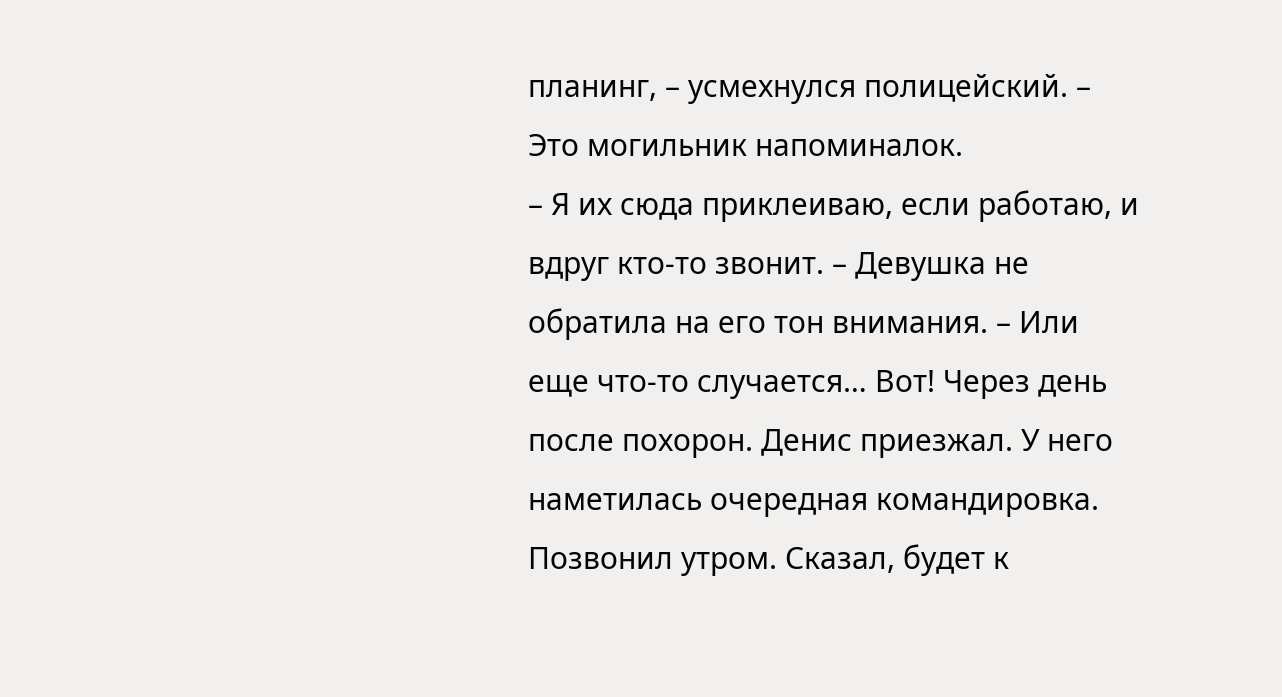планинг, – усмехнулся полицейский. – Это могильник напоминалок.
– Я их сюда приклеиваю, если работаю, и вдруг кто-то звонит. – Девушка не обратила на его тон внимания. – Или еще что-то случается… Вот! Через день после похорон. Денис приезжал. У него наметилась очередная командировка. Позвонил утром. Сказал, будет к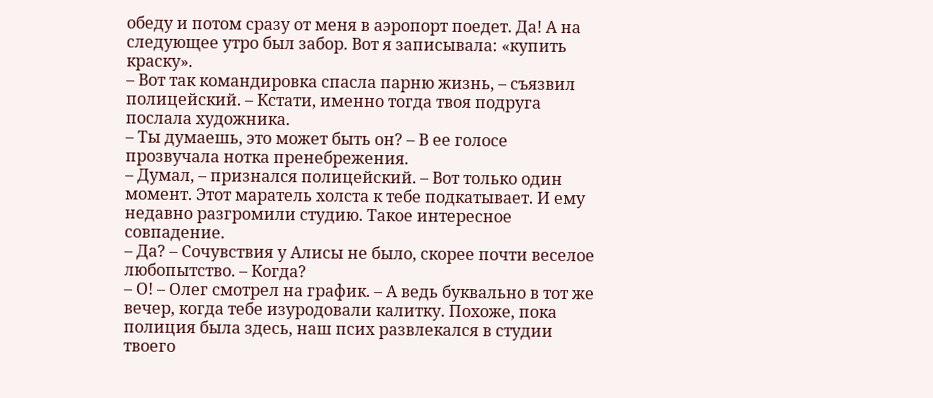обеду и потом сразу от меня в аэропорт поедет. Да! А на следующее утро был забор. Вот я записывала: «купить краску».
– Вот так командировка спасла парню жизнь, – съязвил полицейский. – Кстати, именно тогда твоя подруга послала художника.
– Ты думаешь, это может быть он? – В ее голосе прозвучала нотка пренебрежения.
– Думал, – признался полицейский. – Вот только один момент. Этот маратель холста к тебе подкатывает. И ему недавно разгромили студию. Такое интересное совпадение.
– Да? – Сочувствия у Алисы не было, скорее почти веселое любопытство. – Когда?
– О! – Олег смотрел на график. – А ведь буквально в тот же вечер, когда тебе изуродовали калитку. Похоже, пока полиция была здесь, наш псих развлекался в студии твоего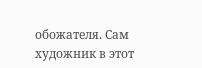обожателя. Сам художник в этот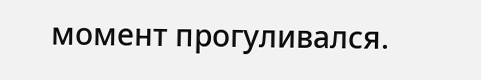момент прогуливался.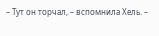– Тут он торчал, – вспомнила Хель. –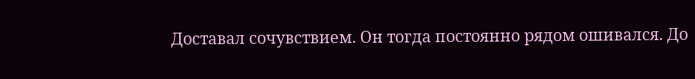Доставал сочувствием. Он тогда постоянно рядом ошивался. До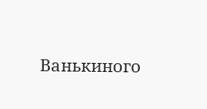Ванькиного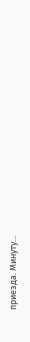приезда. Минуту…